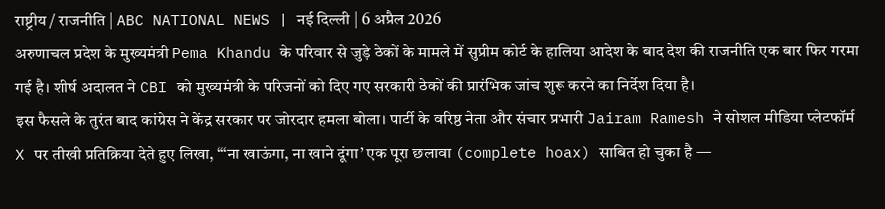राष्ट्रीय / राजनीति | ABC NATIONAL NEWS | नई दिल्ली | 6 अप्रैल 2026
अरुणाचल प्रदेश के मुख्यमंत्री Pema Khandu के परिवार से जुड़े ठेकों के मामले में सुप्रीम कोर्ट के हालिया आदेश के बाद देश की राजनीति एक बार फिर गरमा गई है। शीर्ष अदालत ने CBI को मुख्यमंत्री के परिजनों को दिए गए सरकारी ठेकों की प्रारंभिक जांच शुरू करने का निर्देश दिया है।
इस फैसले के तुरंत बाद कांग्रेस ने केंद्र सरकार पर जोरदार हमला बोला। पार्टी के वरिष्ठ नेता और संचार प्रभारी Jairam Ramesh ने सोशल मीडिया प्लेटफॉर्म X पर तीखी प्रतिक्रिया देते हुए लिखा, “‘ना खाऊंगा, ना खाने दूंगा’ एक पूरा छलावा (complete hoax) साबित हो चुका है —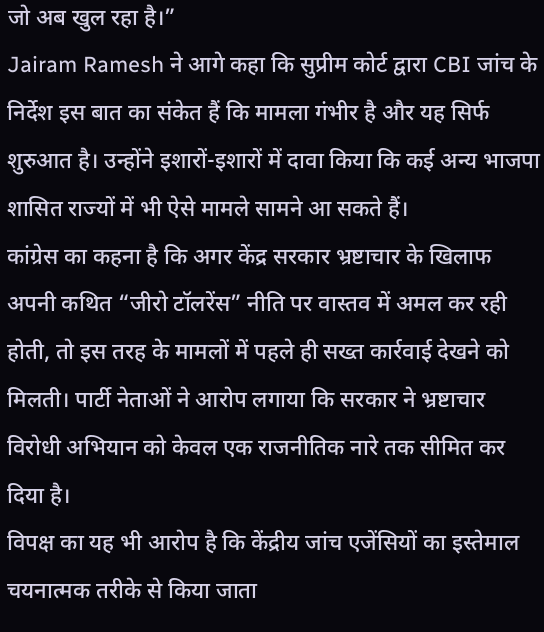जो अब खुल रहा है।”
Jairam Ramesh ने आगे कहा कि सुप्रीम कोर्ट द्वारा CBI जांच के निर्देश इस बात का संकेत हैं कि मामला गंभीर है और यह सिर्फ शुरुआत है। उन्होंने इशारों-इशारों में दावा किया कि कई अन्य भाजपा शासित राज्यों में भी ऐसे मामले सामने आ सकते हैं।
कांग्रेस का कहना है कि अगर केंद्र सरकार भ्रष्टाचार के खिलाफ अपनी कथित “जीरो टॉलरेंस” नीति पर वास्तव में अमल कर रही होती, तो इस तरह के मामलों में पहले ही सख्त कार्रवाई देखने को मिलती। पार्टी नेताओं ने आरोप लगाया कि सरकार ने भ्रष्टाचार विरोधी अभियान को केवल एक राजनीतिक नारे तक सीमित कर दिया है।
विपक्ष का यह भी आरोप है कि केंद्रीय जांच एजेंसियों का इस्तेमाल चयनात्मक तरीके से किया जाता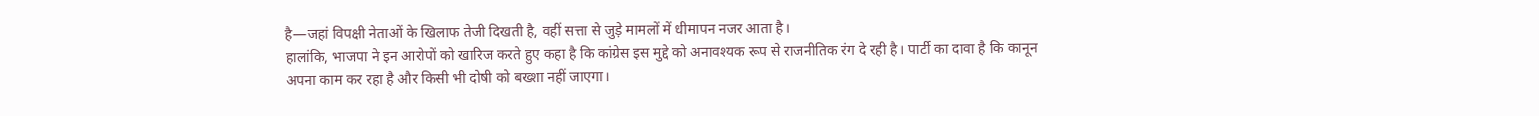है—जहां विपक्षी नेताओं के खिलाफ तेजी दिखती है, वहीं सत्ता से जुड़े मामलों में धीमापन नजर आता है।
हालांकि, भाजपा ने इन आरोपों को खारिज करते हुए कहा है कि कांग्रेस इस मुद्दे को अनावश्यक रूप से राजनीतिक रंग दे रही है। पार्टी का दावा है कि कानून अपना काम कर रहा है और किसी भी दोषी को बख्शा नहीं जाएगा।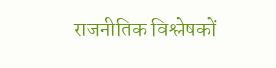राजनीतिक विश्लेषकों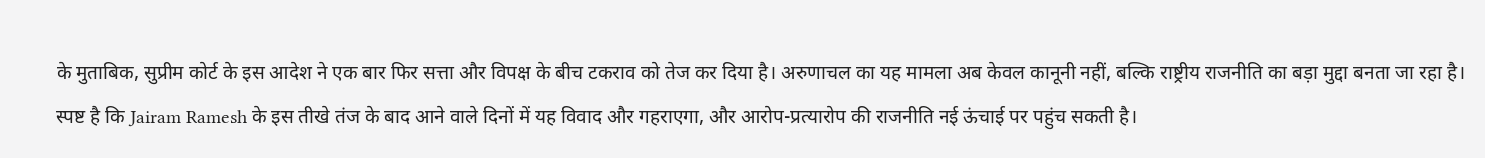के मुताबिक, सुप्रीम कोर्ट के इस आदेश ने एक बार फिर सत्ता और विपक्ष के बीच टकराव को तेज कर दिया है। अरुणाचल का यह मामला अब केवल कानूनी नहीं, बल्कि राष्ट्रीय राजनीति का बड़ा मुद्दा बनता जा रहा है।
स्पष्ट है कि Jairam Ramesh के इस तीखे तंज के बाद आने वाले दिनों में यह विवाद और गहराएगा, और आरोप-प्रत्यारोप की राजनीति नई ऊंचाई पर पहुंच सकती है।